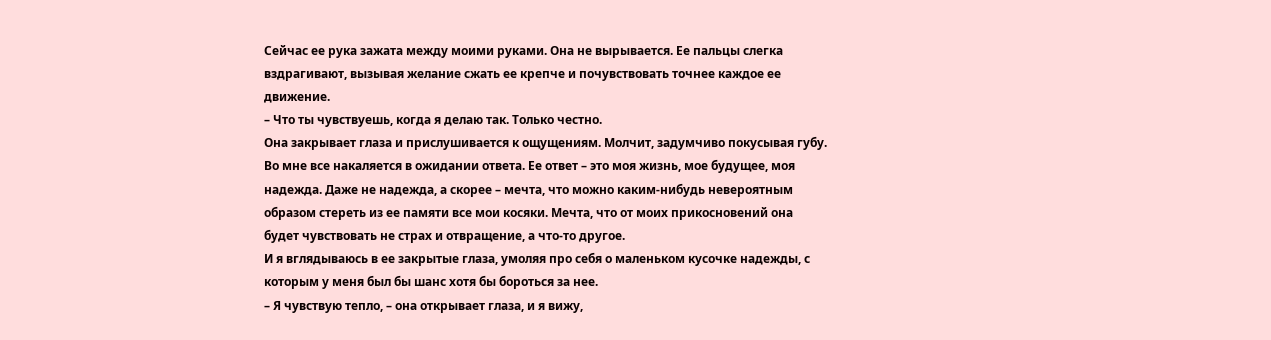Сейчас ее рука зажата между моими руками. Она не вырывается. Ее пальцы слегка вздрагивают, вызывая желание сжать ее крепче и почувствовать точнее каждое ее движение.
– Что ты чувствуешь, когда я делаю так. Только честно.
Она закрывает глаза и прислушивается к ощущениям. Молчит, задумчиво покусывая губу.
Во мне все накаляется в ожидании ответа. Ее ответ – это моя жизнь, мое будущее, моя надежда. Даже не надежда, а скорее – мечта, что можно каким-нибудь невероятным образом стереть из ее памяти все мои косяки. Мечта, что от моих прикосновений она будет чувствовать не страх и отвращение, а что-то другое.
И я вглядываюсь в ее закрытые глаза, умоляя про себя о маленьком кусочке надежды, с которым у меня был бы шанс хотя бы бороться за нее.
– Я чувствую тепло, – она открывает глаза, и я вижу,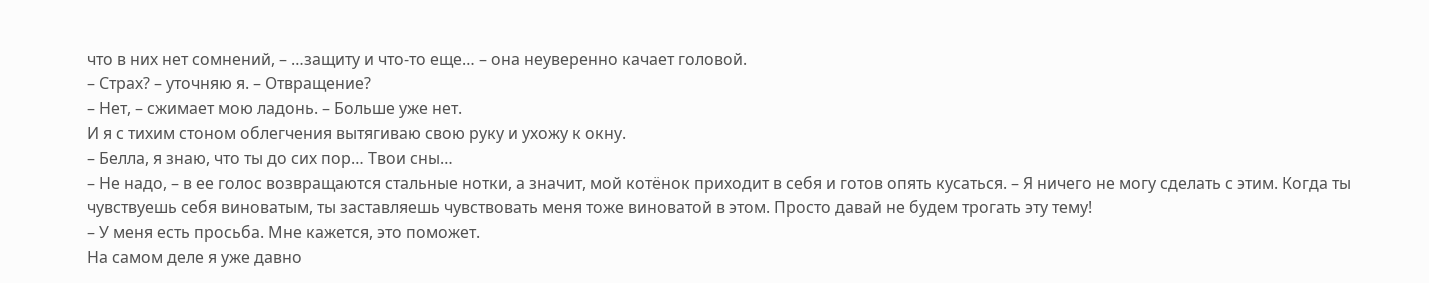что в них нет сомнений, – …защиту и что-то еще… – она неуверенно качает головой.
– Страх? – уточняю я. – Отвращение?
– Нет, – сжимает мою ладонь. – Больше уже нет.
И я с тихим стоном облегчения вытягиваю свою руку и ухожу к окну.
– Белла, я знаю, что ты до сих пор… Твои сны…
– Не надо, – в ее голос возвращаются стальные нотки, а значит, мой котёнок приходит в себя и готов опять кусаться. – Я ничего не могу сделать с этим. Когда ты чувствуешь себя виноватым, ты заставляешь чувствовать меня тоже виноватой в этом. Просто давай не будем трогать эту тему!
– У меня есть просьба. Мне кажется, это поможет.
На самом деле я уже давно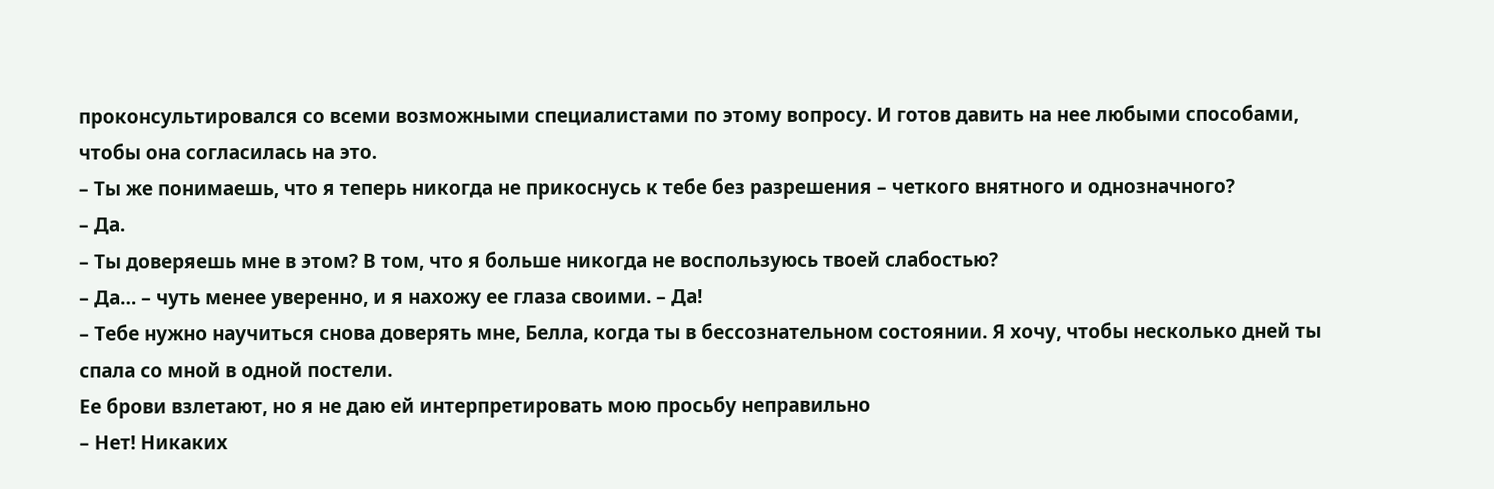проконсультировался со всеми возможными специалистами по этому вопросу. И готов давить на нее любыми способами, чтобы она согласилась на это.
– Ты же понимаешь, что я теперь никогда не прикоснусь к тебе без разрешения – четкого внятного и однозначного?
– Да.
– Ты доверяешь мне в этом? В том, что я больше никогда не воспользуюсь твоей слабостью?
– Да… – чуть менее уверенно, и я нахожу ее глаза своими. – Да!
– Тебе нужно научиться снова доверять мне, Белла, когда ты в бессознательном состоянии. Я хочу, чтобы несколько дней ты спала со мной в одной постели.
Ее брови взлетают, но я не даю ей интерпретировать мою просьбу неправильно
– Нет! Никаких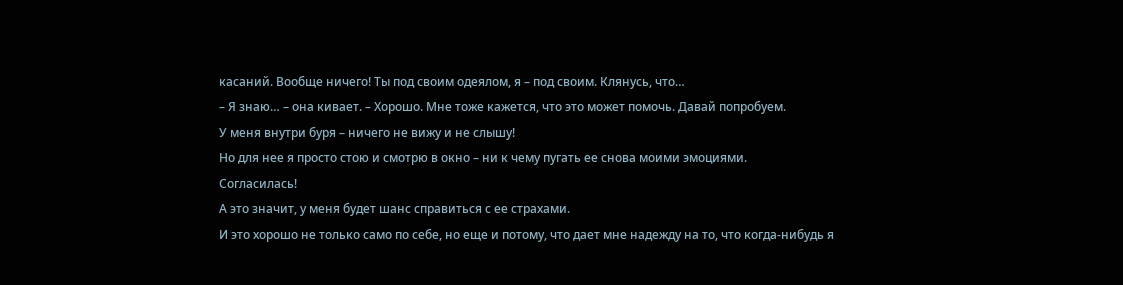касаний. Вообще ничего! Ты под своим одеялом, я – под своим. Клянусь, что…
– Я знаю… – она кивает. – Хорошо. Мне тоже кажется, что это может помочь. Давай попробуем.
У меня внутри буря – ничего не вижу и не слышу!
Но для нее я просто стою и смотрю в окно – ни к чему пугать ее снова моими эмоциями.
Согласилась!
А это значит, у меня будет шанс справиться с ее страхами.
И это хорошо не только само по себе, но еще и потому, что дает мне надежду на то, что когда-нибудь я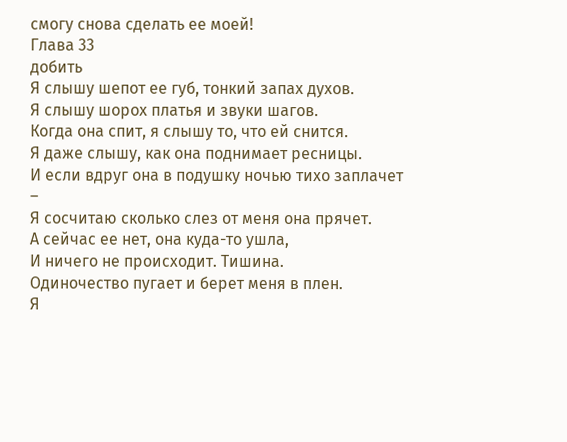смогу снова сделать ее моей!
Глава 33
добить
Я слышу шепот ее губ, тонкий запах духов.
Я слышу шорох платья и звуки шагов.
Когда она спит, я слышу то, что ей снится.
Я даже слышу, как она поднимает ресницы.
И если вдруг она в подушку ночью тихо заплачет –
Я сосчитаю сколько слез от меня она прячет.
А сейчас ее нет, она куда-то ушла,
И ничего не происходит. Тишина.
Одиночество пугает и берет меня в плен.
Я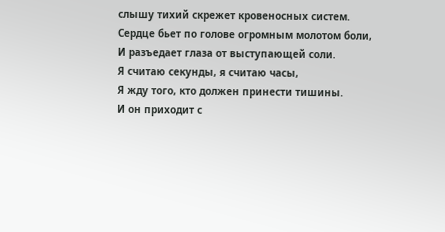слышу тихий скрежет кровеносных систем.
Сердце бьет по голове огромным молотом боли,
И разъедает глаза от выступающей соли.
Я считаю секунды, я считаю часы,
Я жду того, кто должен принести тишины.
И он приходит с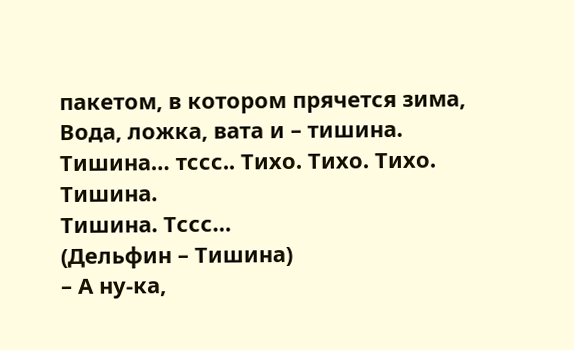пакетом, в котором прячется зима,
Вода, ложка, вата и – тишина.
Тишина… тссс.. Тихо. Тихо. Тихо.
Тишина.
Тишина. Тссс…
(Дельфин – Тишина)
– А ну-ка,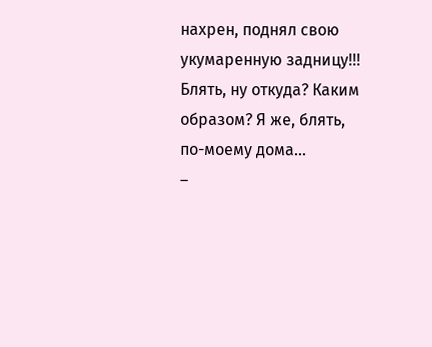нахрен, поднял свою укумаренную задницу!!!
Блять, ну откуда? Каким образом? Я же, блять, по-моему дома…
–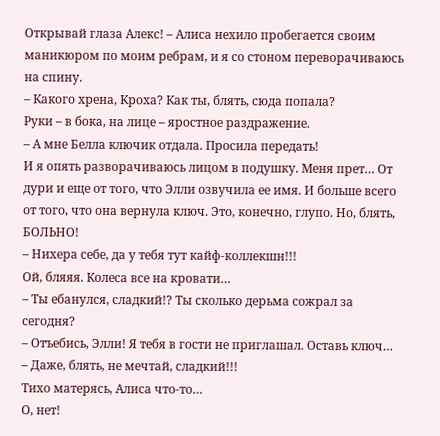Открывай глаза Алекс! – Алиса нехило пробегается своим маникюром по моим ребрам, и я со стоном переворачиваюсь на спину.
– Какого хрена, Кроха? Как ты, блять, сюда попала?
Руки – в бока, на лице – яростное раздражение.
– А мне Белла ключик отдала. Просила передать!
И я опять разворачиваюсь лицом в подушку. Меня прет… От дури и еще от того, что Элли озвучила ее имя. И больше всего от того, что она вернула ключ. Это, конечно, глупо. Но, блять, БОЛЬНО!
– Нихера себе, да у тебя тут кайф-коллекшн!!!
Ой, бляяя. Колеса все на кровати…
– Ты ебанулся, сладкий!? Ты сколько дерьма сожрал за сегодня?
– Отъебись, Элли! Я тебя в гости не приглашал. Оставь ключ…
– Даже, блять, не мечтай, сладкий!!!
Тихо матерясь, Алиса что-то…
О, нет!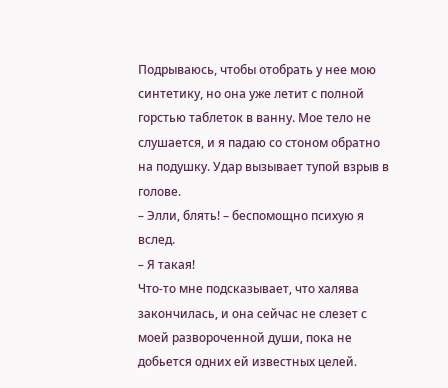Подрываюсь, чтобы отобрать у нее мою синтетику, но она уже летит с полной горстью таблеток в ванну. Мое тело не слушается, и я падаю со стоном обратно на подушку. Удар вызывает тупой взрыв в голове.
– Элли, блять! – беспомощно психую я вслед.
– Я такая!
Что-то мне подсказывает, что халява закончилась, и она сейчас не слезет с моей развороченной души, пока не добьется одних ей известных целей.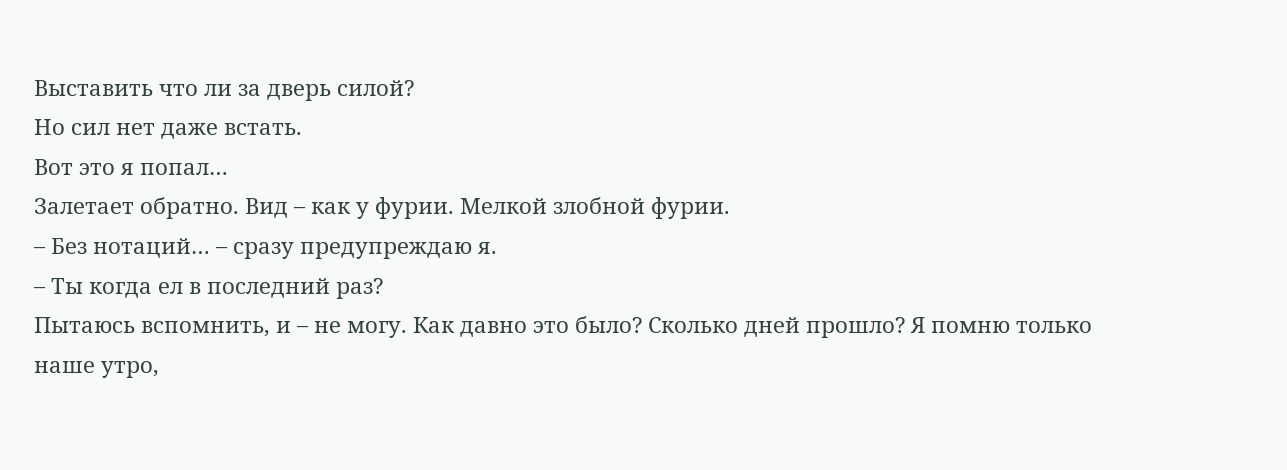Выставить что ли за дверь силой?
Но сил нет даже встать.
Вот это я попал…
Залетает обратно. Вид – как у фурии. Мелкой злобной фурии.
– Без нотаций… – сразу предупреждаю я.
– Ты когда ел в последний раз?
Пытаюсь вспомнить, и – не могу. Как давно это было? Сколько дней прошло? Я помню только наше утро,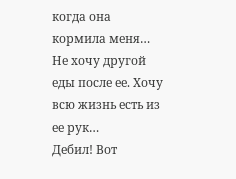когда она кормила меня… Не хочу другой еды после ее. Хочу всю жизнь есть из ее рук…
Дебил! Вот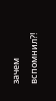зачем вспомнил?!